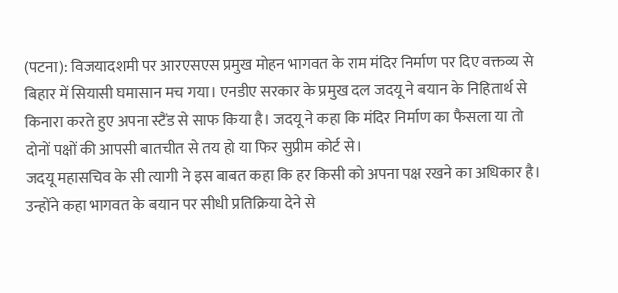(पटना): विजयादशमी पर आरएसएस प्रमुख मोहन भागवत के राम मंदिर निर्माण पर दिए वक्तव्य से बिहार में सियासी घमासान मच गया। एनडीए सरकार के प्रमुख दल जदयू ने बयान के निहितार्थ से किनारा करते हुए अपना स्टैंड से साफ किया है। जदयू ने कहा कि मंदिर निर्माण का फैसला या तो दोनों पक्षों की आपसी बातचीत से तय हो या फिर सुप्रीम कोर्ट से।
जदयू महासचिव के सी त्यागी ने इस बाबत कहा कि हर किसी को अपना पक्ष रखने का अधिकार है। उन्होंने कहा भागवत के बयान पर सीधी प्रतिक्रिया देने से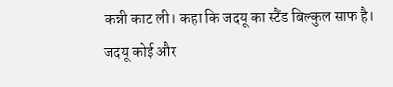कन्नी काट ली। कहा कि जदयू का स्टैंड बिल्कुल साफ है। जदयू कोई और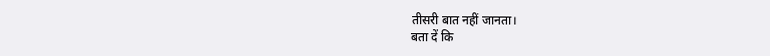तीसरी बात नहीं जानता।
बता दें कि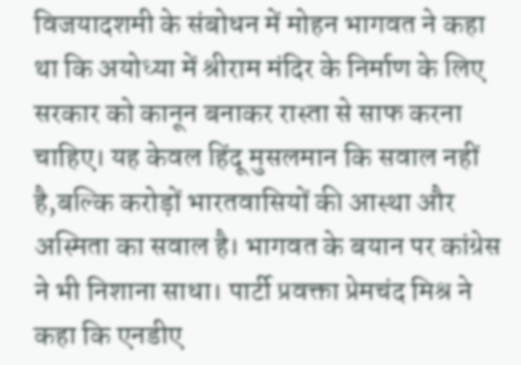विजयादशमी के संबोधन में मोहन भागवत ने कहा था कि अयोध्या में श्रीराम मंदिर के निर्माण के लिए सरकार को कानून बनाकर रास्ता से साफ करना चाहिए। यह केवल हिंदू मुसलमान कि सवाल नहीं है,बल्कि करोड़ों भारतवासियों की आस्था और अस्मिता का सवाल है। भागवत के बयान पर कांग्रेस ने भी निशाना साधा। पार्टी प्रवक्ता प्रेमचंद मिश्र ने कहा कि एनडीए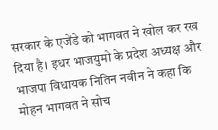सरकार के एजेंडे को भागवत ने खोल कर रख दिया है। इधर भाजयुमो के प्रदेश अध्यक्ष और भाजपा विधायक नितिन नवीन ने कहा कि मोहन भागवत ने सोच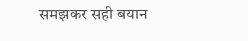समझकर सही बयान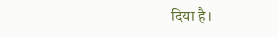दिया है।